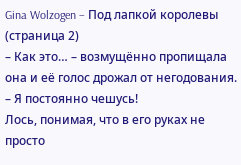Gina Wolzogen – Под лапкой королевы (страница 2)
– Как это… – возмущённо пропищала она и её голос дрожал от негодования. – Я постоянно чешусь!
Лось, понимая, что в его руках не просто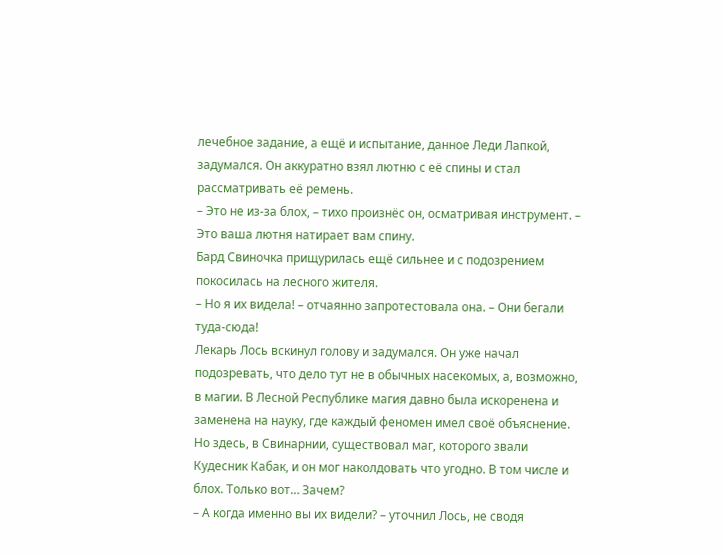лечебное задание, а ещё и испытание, данное Леди Лапкой, задумался. Он аккуратно взял лютню с её спины и стал рассматривать её ремень.
– Это не из-за блох, – тихо произнёс он, осматривая инструмент. – Это ваша лютня натирает вам спину.
Бард Свиночка прищурилась ещё сильнее и с подозрением покосилась на лесного жителя.
– Но я их видела! – отчаянно запротестовала она. – Они бегали туда-сюда!
Лекарь Лось вскинул голову и задумался. Он уже начал подозревать, что дело тут не в обычных насекомых, а, возможно, в магии. В Лесной Республике магия давно была искоренена и заменена на науку, где каждый феномен имел своё объяснение. Но здесь, в Свинарнии, существовал маг, которого звали Кудесник Кабак, и он мог наколдовать что угодно. В том числе и блох. Только вот… Зачем?
– А когда именно вы их видели? – уточнил Лось, не сводя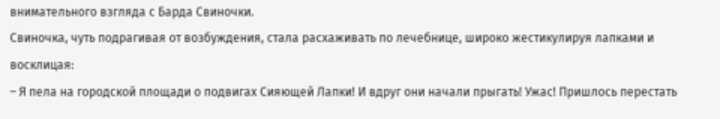внимательного взгляда с Барда Свиночки.
Свиночка, чуть подрагивая от возбуждения, стала расхаживать по лечебнице, широко жестикулируя лапками и восклицая:
– Я пела на городской площади о подвигах Сияющей Лапки! И вдруг они начали прыгать! Ужас! Пришлось перестать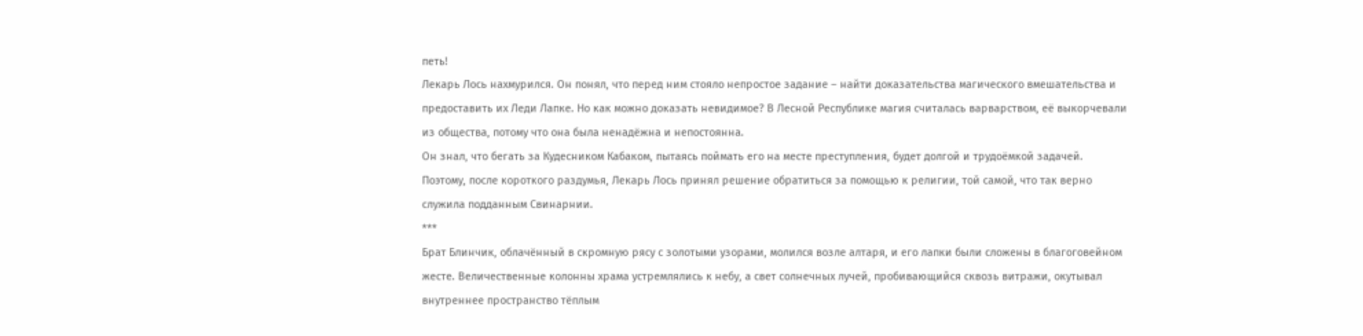петь!
Лекарь Лось нахмурился. Он понял, что перед ним стояло непростое задание – найти доказательства магического вмешательства и предоставить их Леди Лапке. Но как можно доказать невидимое? В Лесной Республике магия считалась варварством, её выкорчевали из общества, потому что она была ненадёжна и непостоянна.
Он знал, что бегать за Кудесником Кабаком, пытаясь поймать его на месте преступления, будет долгой и трудоёмкой задачей. Поэтому, после короткого раздумья, Лекарь Лось принял решение обратиться за помощью к религии, той самой, что так верно служила подданным Свинарнии.
***
Брат Блинчик, облачённый в скромную рясу с золотыми узорами, молился возле алтаря, и его лапки были сложены в благоговейном жесте. Величественные колонны храма устремлялись к небу, а свет солнечных лучей, пробивающийся сквозь витражи, окутывал внутреннее пространство тёплым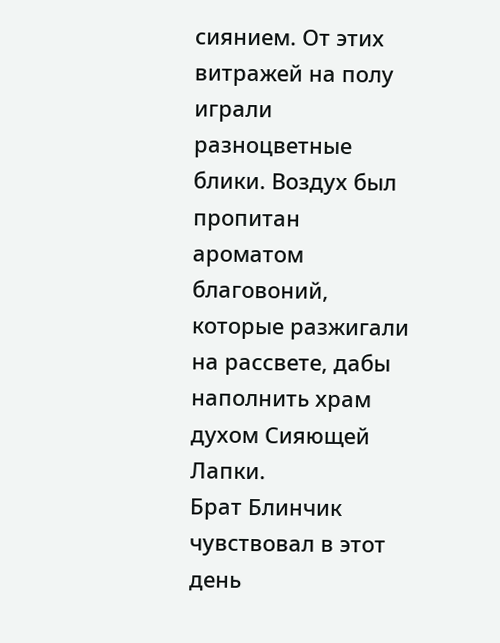сиянием. От этих витражей на полу играли разноцветные блики. Воздух был пропитан ароматом благовоний, которые разжигали на рассвете, дабы наполнить храм духом Сияющей Лапки.
Брат Блинчик чувствовал в этот день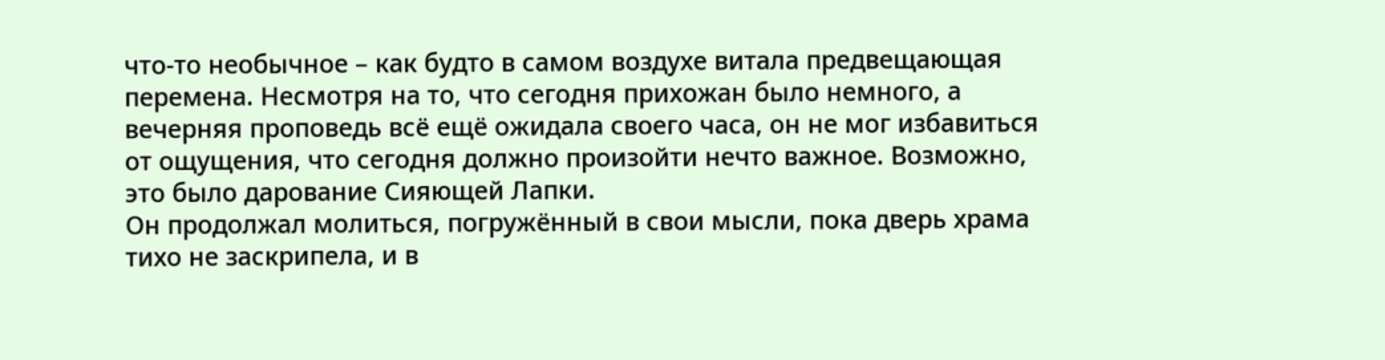что-то необычное – как будто в самом воздухе витала предвещающая перемена. Несмотря на то, что сегодня прихожан было немного, а вечерняя проповедь всё ещё ожидала своего часа, он не мог избавиться от ощущения, что сегодня должно произойти нечто важное. Возможно, это было дарование Сияющей Лапки.
Он продолжал молиться, погружённый в свои мысли, пока дверь храма тихо не заскрипела, и в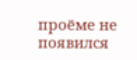проёме не появился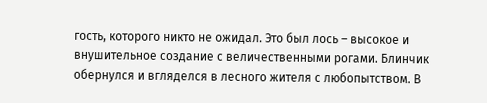гость, которого никто не ожидал. Это был лось – высокое и внушительное создание с величественными рогами. Блинчик обернулся и вгляделся в лесного жителя с любопытством. В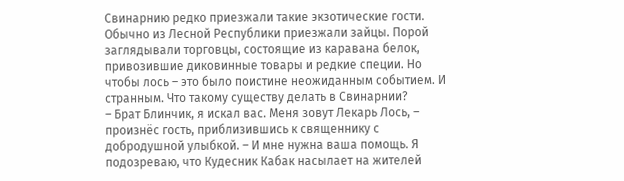Свинарнию редко приезжали такие экзотические гости. Обычно из Лесной Республики приезжали зайцы. Порой заглядывали торговцы, состоящие из каравана белок, привозившие диковинные товары и редкие специи. Но чтобы лось – это было поистине неожиданным событием. И странным. Что такому существу делать в Свинарнии?
– Брат Блинчик, я искал вас. Меня зовут Лекарь Лось, – произнёс гость, приблизившись к священнику с добродушной улыбкой. – И мне нужна ваша помощь. Я подозреваю, что Кудесник Кабак насылает на жителей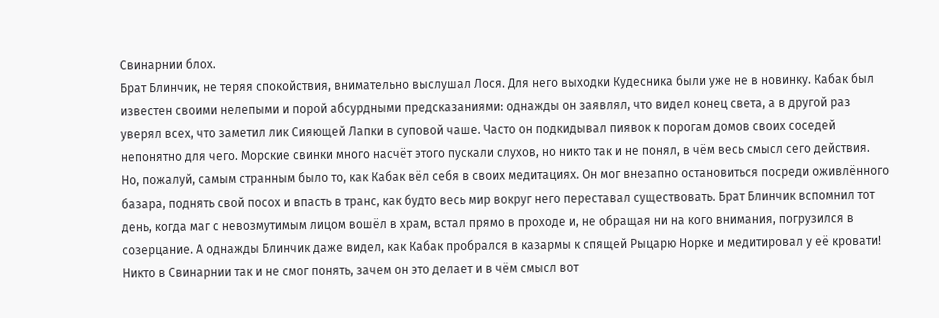Свинарнии блох.
Брат Блинчик, не теряя спокойствия, внимательно выслушал Лося. Для него выходки Кудесника были уже не в новинку. Кабак был известен своими нелепыми и порой абсурдными предсказаниями: однажды он заявлял, что видел конец света, а в другой раз уверял всех, что заметил лик Сияющей Лапки в суповой чаше. Часто он подкидывал пиявок к порогам домов своих соседей непонятно для чего. Морские свинки много насчёт этого пускали слухов, но никто так и не понял, в чём весь смысл сего действия.
Но, пожалуй, самым странным было то, как Кабак вёл себя в своих медитациях. Он мог внезапно остановиться посреди оживлённого базара, поднять свой посох и впасть в транс, как будто весь мир вокруг него переставал существовать. Брат Блинчик вспомнил тот день, когда маг с невозмутимым лицом вошёл в храм, встал прямо в проходе и, не обращая ни на кого внимания, погрузился в созерцание. А однажды Блинчик даже видел, как Кабак пробрался в казармы к спящей Рыцарю Норке и медитировал у её кровати! Никто в Свинарнии так и не смог понять, зачем он это делает и в чём смысл вот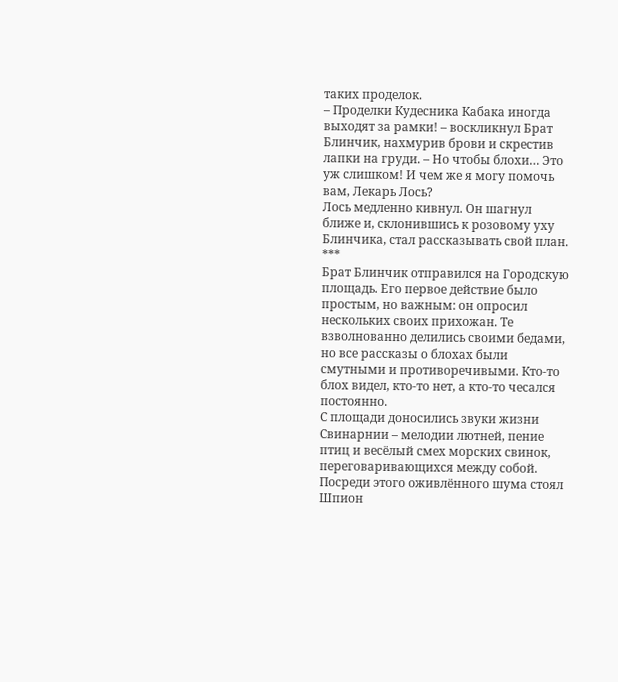таких проделок.
– Проделки Кудесника Кабака иногда выходят за рамки! – воскликнул Брат Блинчик, нахмурив брови и скрестив лапки на груди. – Но чтобы блохи… Это уж слишком! И чем же я могу помочь вам, Лекарь Лось?
Лось медленно кивнул. Он шагнул ближе и, склонившись к розовому уху Блинчика, стал рассказывать свой план.
***
Брат Блинчик отправился на Городскую площадь. Его первое действие было простым, но важным: он опросил нескольких своих прихожан. Те взволнованно делились своими бедами, но все рассказы о блохах были смутными и противоречивыми. Кто-то блох видел, кто-то нет, а кто-то чесался постоянно.
С площади доносились звуки жизни Свинарнии – мелодии лютней, пение птиц и весёлый смех морских свинок, переговаривающихся между собой. Посреди этого оживлённого шума стоял Шпион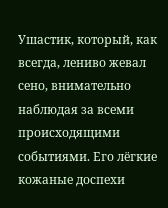Ушастик, который, как всегда, лениво жевал сено, внимательно наблюдая за всеми происходящими событиями. Его лёгкие кожаные доспехи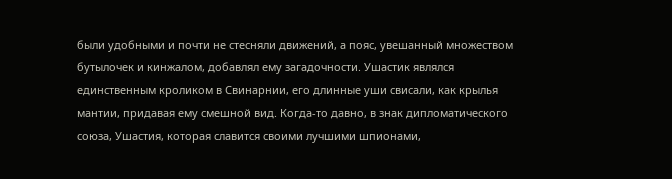были удобными и почти не стесняли движений, а пояс, увешанный множеством бутылочек и кинжалом, добавлял ему загадочности. Ушастик являлся единственным кроликом в Свинарнии, его длинные уши свисали, как крылья мантии, придавая ему смешной вид. Когда-то давно, в знак дипломатического союза, Ушастия, которая славится своими лучшими шпионами,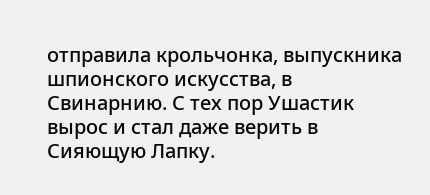отправила крольчонка, выпускника шпионского искусства, в Свинарнию. С тех пор Ушастик вырос и стал даже верить в Сияющую Лапку.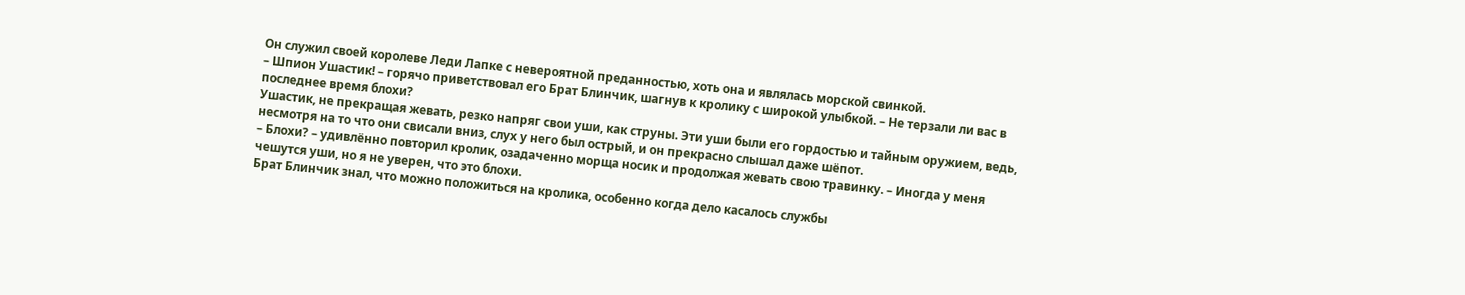Он служил своей королеве Леди Лапке с невероятной преданностью, хоть она и являлась морской свинкой.
– Шпион Ушастик! – горячо приветствовал его Брат Блинчик, шагнув к кролику с широкой улыбкой. – Не терзали ли вас в последнее время блохи?
Ушастик, не прекращая жевать, резко напряг свои уши, как струны. Эти уши были его гордостью и тайным оружием, ведь, несмотря на то что они свисали вниз, слух у него был острый, и он прекрасно слышал даже шёпот.
– Блохи? – удивлённо повторил кролик, озадаченно морща носик и продолжая жевать свою травинку. – Иногда у меня чешутся уши, но я не уверен, что это блохи.
Брат Блинчик знал, что можно положиться на кролика, особенно когда дело касалось службы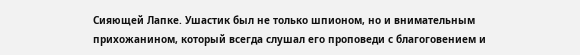Сияющей Лапке. Ушастик был не только шпионом, но и внимательным прихожанином, который всегда слушал его проповеди с благоговением и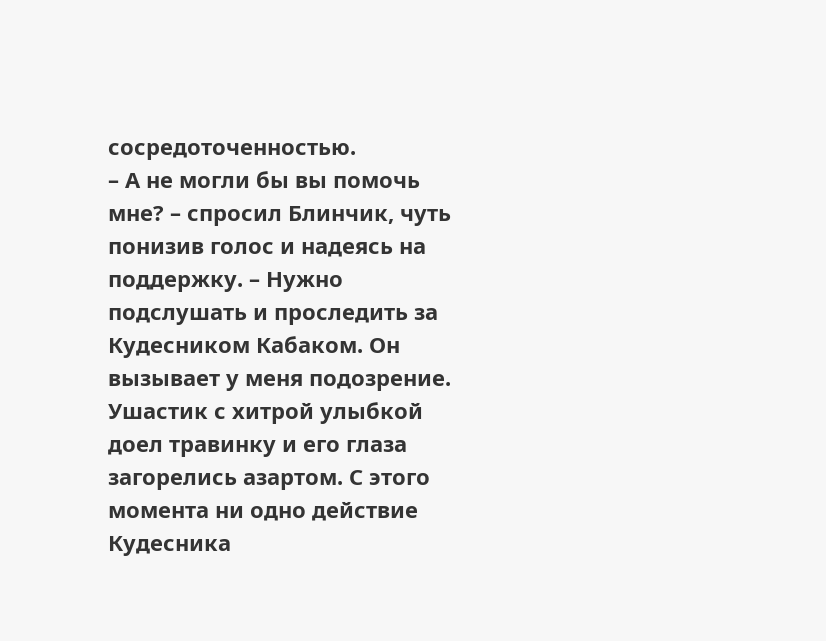сосредоточенностью.
– А не могли бы вы помочь мне? – спросил Блинчик, чуть понизив голос и надеясь на поддержку. – Нужно подслушать и проследить за Кудесником Кабаком. Он вызывает у меня подозрение.
Ушастик с хитрой улыбкой доел травинку и его глаза загорелись азартом. С этого момента ни одно действие Кудесника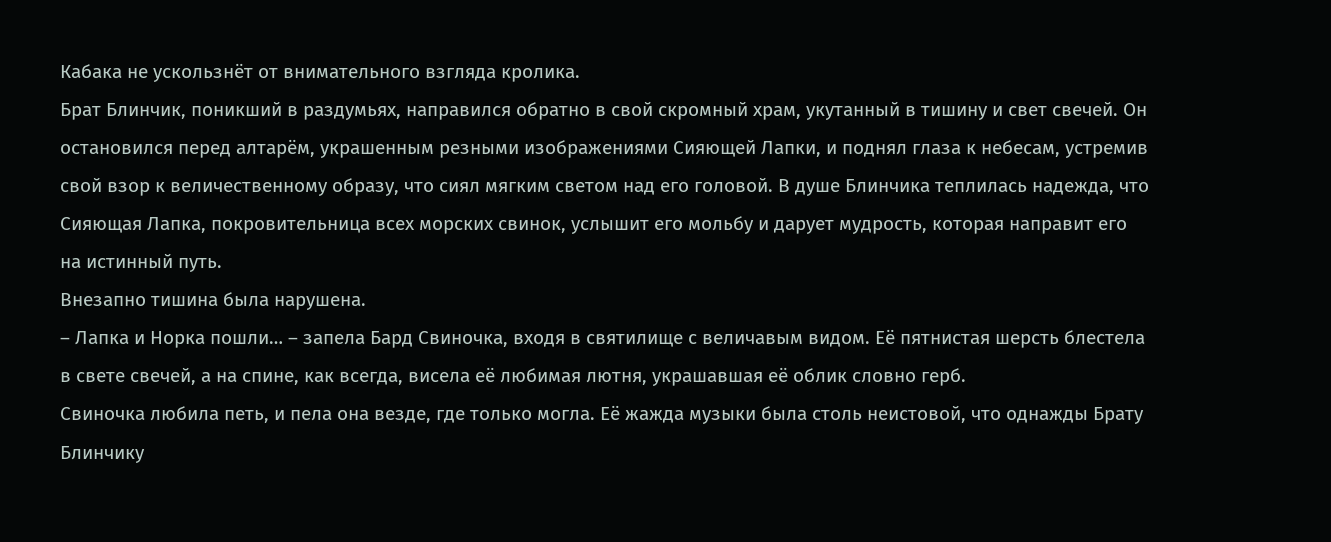Кабака не ускользнёт от внимательного взгляда кролика.
Брат Блинчик, поникший в раздумьях, направился обратно в свой скромный храм, укутанный в тишину и свет свечей. Он остановился перед алтарём, украшенным резными изображениями Сияющей Лапки, и поднял глаза к небесам, устремив свой взор к величественному образу, что сиял мягким светом над его головой. В душе Блинчика теплилась надежда, что Сияющая Лапка, покровительница всех морских свинок, услышит его мольбу и дарует мудрость, которая направит его на истинный путь.
Внезапно тишина была нарушена.
– Лапка и Норка пошли… – запела Бард Свиночка, входя в святилище с величавым видом. Её пятнистая шерсть блестела в свете свечей, а на спине, как всегда, висела её любимая лютня, украшавшая её облик словно герб.
Свиночка любила петь, и пела она везде, где только могла. Её жажда музыки была столь неистовой, что однажды Брату Блинчику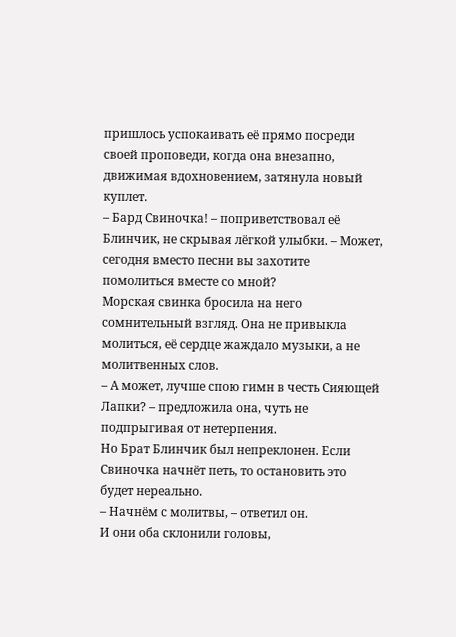пришлось успокаивать её прямо посреди своей проповеди, когда она внезапно, движимая вдохновением, затянула новый куплет.
– Бард Свиночка! – поприветствовал её Блинчик, не скрывая лёгкой улыбки. – Может, сегодня вместо песни вы захотите помолиться вместе со мной?
Морская свинка бросила на него сомнительный взгляд. Она не привыкла молиться, её сердце жаждало музыки, а не молитвенных слов.
– А может, лучше спою гимн в честь Сияющей Лапки? – предложила она, чуть не подпрыгивая от нетерпения.
Но Брат Блинчик был непреклонен. Если Свиночка начнёт петь, то остановить это будет нереально.
– Начнём с молитвы, – ответил он.
И они оба склонили головы,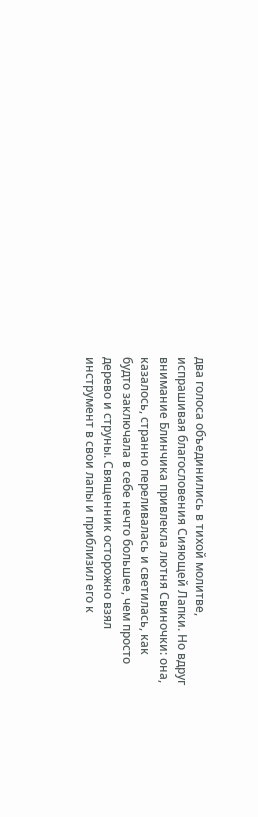два голоса объединились в тихой молитве, испрашивая благословения Сияющей Лапки. Но вдруг внимание Блинчика привлекла лютня Свиночки: она, казалось, странно переливалась и светилась, как будто заключала в себе нечто большее, чем просто дерево и струны. Священник осторожно взял инструмент в свои лапы и приблизил его к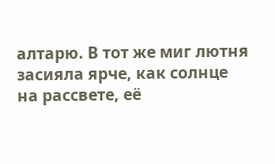алтарю. В тот же миг лютня засияла ярче, как солнце на рассвете, её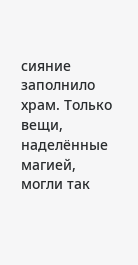сияние заполнило храм. Только вещи, наделённые магией, могли так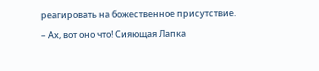реагировать на божественное присутствие.
– Ах, вот оно что! Сияющая Лапка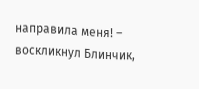направила меня! – воскликнул Блинчик,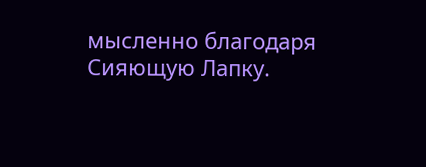мысленно благодаря Сияющую Лапку.